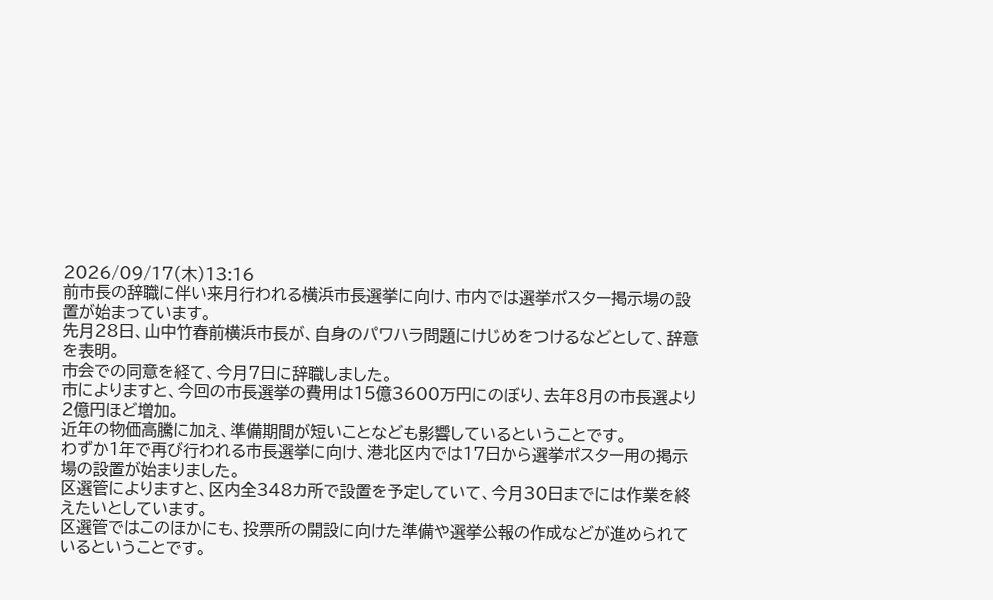2026/09/17(木)13:16
前市長の辞職に伴い来月行われる横浜市長選挙に向け、市内では選挙ポスター掲示場の設置が始まっています。
先月28日、山中竹春前横浜市長が、自身のパワハラ問題にけじめをつけるなどとして、辞意を表明。
市会での同意を経て、今月7日に辞職しました。
市によりますと、今回の市長選挙の費用は15億3600万円にのぼり、去年8月の市長選より2億円ほど増加。
近年の物価高騰に加え、準備期間が短いことなども影響しているということです。
わずか1年で再び行われる市長選挙に向け、港北区内では17日から選挙ポスター用の掲示場の設置が始まりました。
区選管によりますと、区内全348カ所で設置を予定していて、今月30日までには作業を終えたいとしています。
区選管ではこのほかにも、投票所の開設に向けた準備や選挙公報の作成などが進められているということです。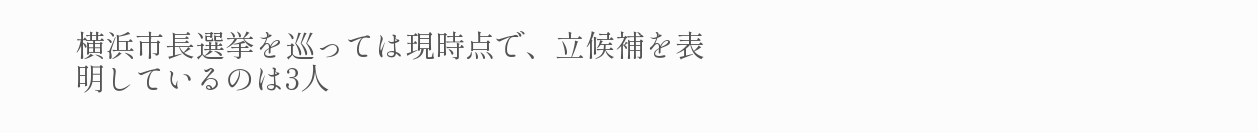横浜市長選挙を巡っては現時点で、立候補を表明しているのは3人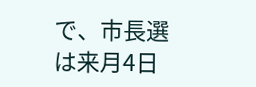で、市長選は来月4日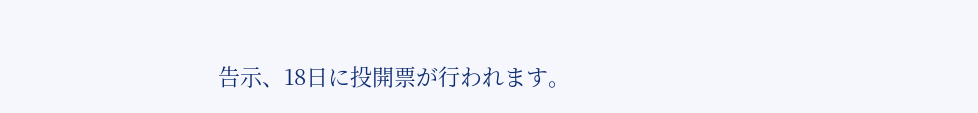告示、18日に投開票が行われます。